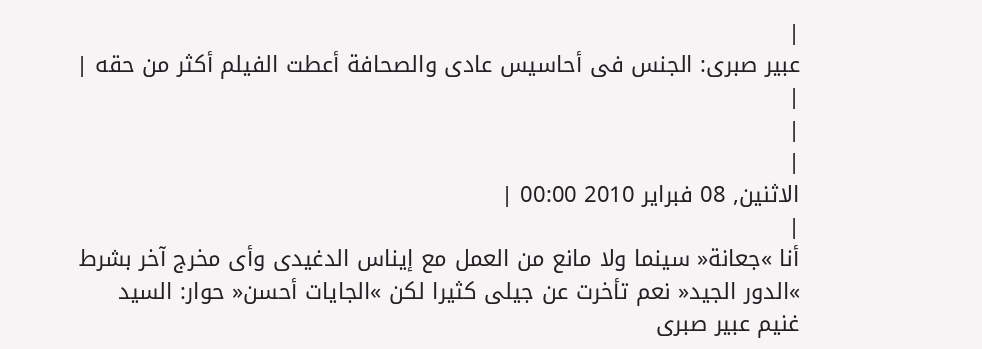|
عبير صبرى: الجنس فى أحاسيس عادى والصحافة أعطت الفيلم أكثر من حقه |
|
|
|
الاثنين, 08 فبراير 2010 00:00 |
|
أنا »جعانة« سينما ولا مانع من العمل مع إيناس الدغيدى وأى مخرج آخر بشرط »الدور الجيد« نعم تأخرت عن جيلى كثيرا لكن »الجايات أحسن« حوار: السيد غنيم عبير صبرى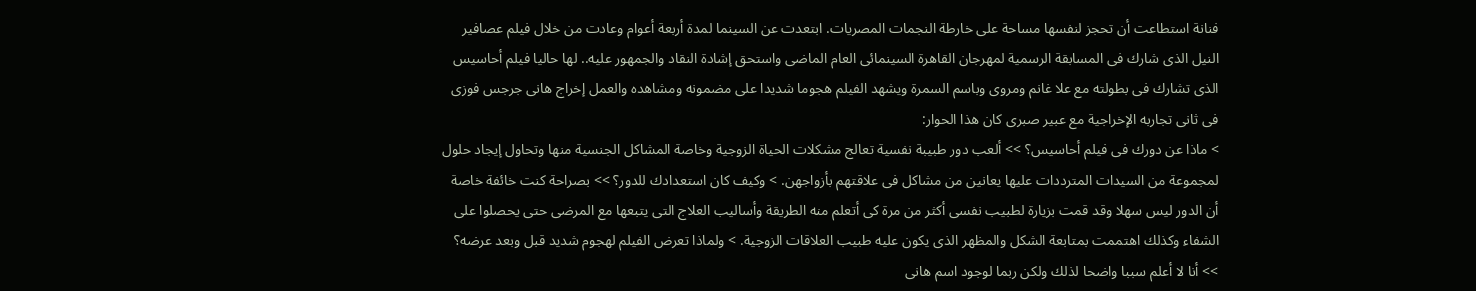فنانة استطاعت أن تحجز لنفسها مساحة على خارطة النجمات المصريات. ابتعدت عن السينما لمدة أربعة أعوام وعادت من خلال فيلم عصافير النيل الذى شارك فى المسابقة الرسمية لمهرجان القاهرة السينمائى العام الماضى واستحق إشادة النقاد والجمهور عليه.. لها حاليا فيلم أحاسيس الذى تشارك فى بطولته مع علا غانم ومروى وباسم السمرة ويشهد الفيلم هجوما شديدا على مضمونه ومشاهده والعمل إخراج هانى جرجس فوزى فى ثانى تجاربه الإخراجية مع عبير صبرى كان هذا الحوار:
> ماذا عن دورك فى فيلم أحاسيس؟ >> ألعب دور طبيبة نفسية تعالج مشكلات الحياة الزوجية وخاصة المشاكل الجنسية منها وتحاول إيجاد حلول لمجموعة من السيدات المترددات عليها يعانين من مشاكل فى علاقتهم بأزواجهن. > وكيف كان استعدادك للدور؟ >> بصراحة كنت خائفة خاصة أن الدور ليس سهلا وقد قمت بزيارة لطبيب نفسى أكثر من مرة كى أتعلم منه الطريقة وأساليب العلاج التى يتبعها مع المرضى حتى يحصلوا على الشفاء وكذلك اهتممت بمتابعة الشكل والمظهر الذى يكون عليه طبيب العلاقات الزوجية. > ولماذا تعرض الفيلم لهجوم شديد قبل وبعد عرضه؟ >> أنا لا أعلم سببا واضحا لذلك ولكن ربما لوجود اسم هانى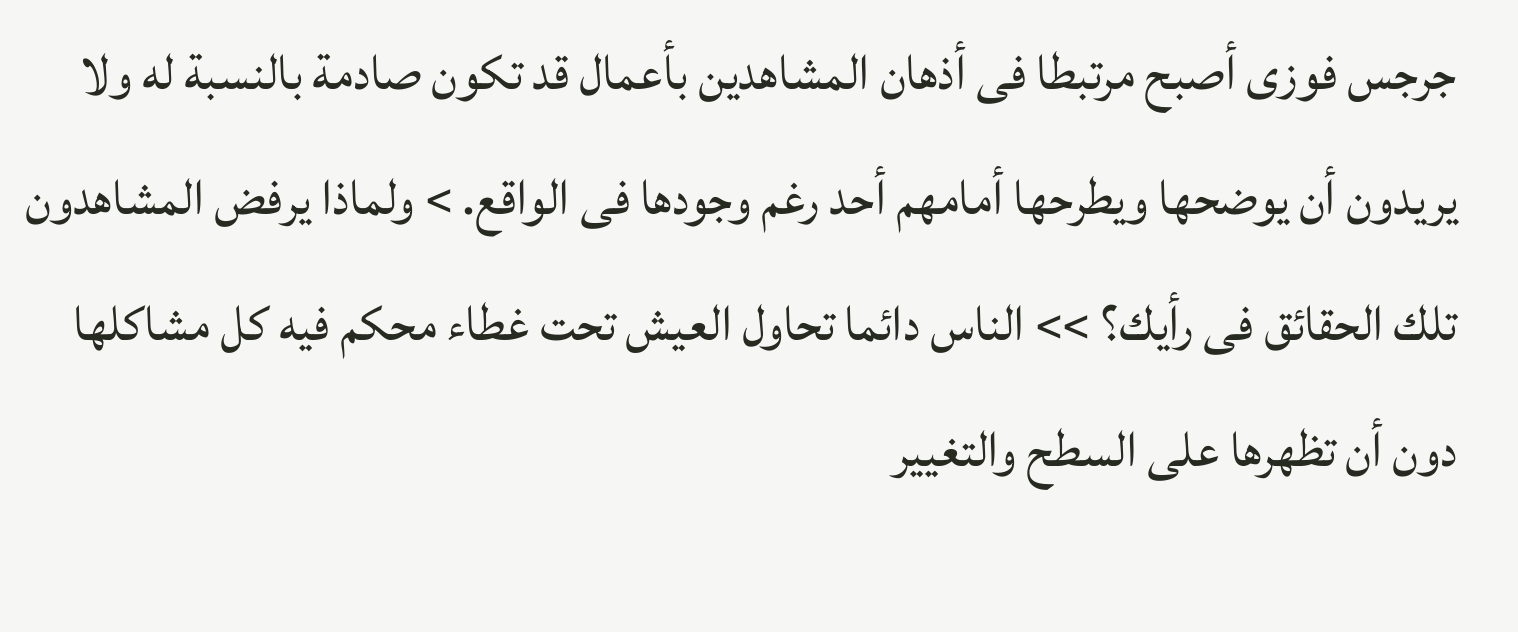جرجس فوزى أصبح مرتبطا فى أذهان المشاهدين بأعمال قد تكون صادمة بالنسبة له ولا يريدون أن يوضحها ويطرحها أمامهم أحد رغم وجودها فى الواقع. > ولماذا يرفض المشاهدون تلك الحقائق فى رأيك؟ >> الناس دائما تحاول العيش تحت غطاء محكم فيه كل مشاكلها دون أن تظهرها على السطح والتغيير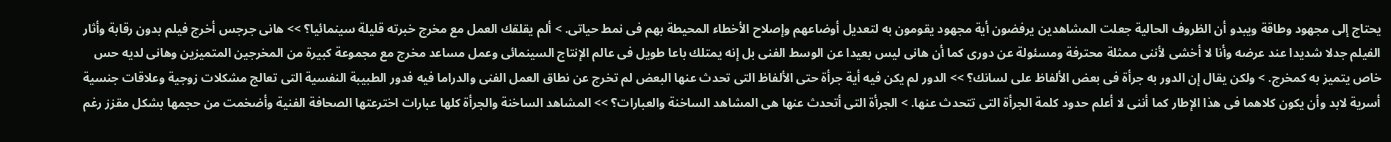يحتاج إلى مجهود وطاقة ويبدو أن الظروف الحالية جعلت المشاهدين يرفضون أية مجهود يقومون به لتعديل أوضاعهم وإصلاح الأخطاء المحيطة بهم فى نمط حياتى. > ألم يقلقك العمل مع مخرج خبرته قليلة سينمائيا؟ >> هانى جرجس أخرج فيلم بدون رقابة وأثار الفيلم جدلا شديدا عند عرضه وأنا لا أخشى لأننى ممثلة محترفة ومسئولة عن دورى كما أن هانى ليس بعيدا عن الوسط الفنى بل إنه يمتلك باعا طويل فى عالم الإنتاج السينمائى وعمل مساعد مخرج مع مجموعة كبيرة من المخرجين المتميزين وهانى لديه حس خاص يتميز به كمخرج. > ولكن يقال إن الدور به جرأة فى بعض الألفاظ على لسانك؟ >> الدور لم يكن فيه أية جرأة حتى الألفاظ التى تحدث عنها البعض لم تخرج عن نطاق العمل الفنى والدراما فيه فدور الطبيبة النفسية التى تعالج مشكلات زوجية وعلاقات جنسية أسرية لابد وأن يكون كلاهما فى هذا الإطار كما أننى لا أعلم حدود كلمة الجرأة التى تتحدث عنها. > الجرأة التى أتحدث عنها هى المشاهد الساخنة والعبارات؟ >> المشاهد الساخنة والجرأة كلها عبارات اخترعتها الصحافة الفنية وأضخمت من حجمها بشكل مقزز رغم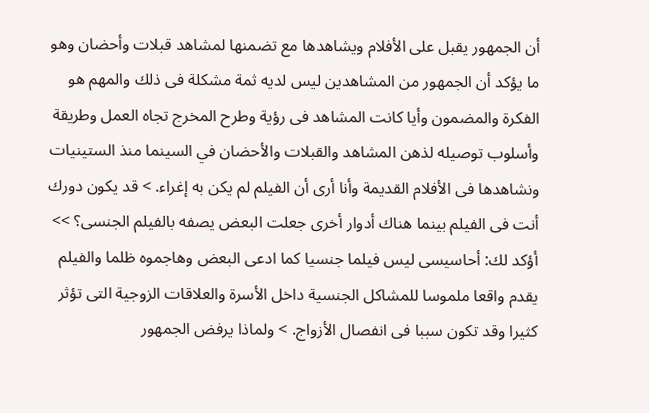أن الجمهور يقبل على الأفلام ويشاهدها مع تضمنها لمشاهد قبلات وأحضان وهو ما يؤكد أن الجمهور من المشاهدين ليس لديه ثمة مشكلة فى ذلك والمهم هو الفكرة والمضمون وأيا كانت المشاهد فى رؤية وطرح المخرج تجاه العمل وطريقة وأسلوب توصيله لذهن المشاهد والقبلات والأحضان في السينما منذ الستينيات ونشاهدها فى الأفلام القديمة وأنا أرى أن الفيلم لم يكن به إغراء. > قد يكون دورك أنت فى الفيلم بينما هناك أدوار أخرى جعلت البعض يصفه بالفيلم الجنسى؟ >> أؤكد لك: أحاسيسى ليس فيلما جنسيا كما ادعى البعض وهاجموه ظلما والفيلم يقدم واقعا ملموسا للمشاكل الجنسية داخل الأسرة والعلاقات الزوجية التى تؤثر كثيرا وقد تكون سببا فى انفصال الأزواج. > ولماذا يرفض الجمهور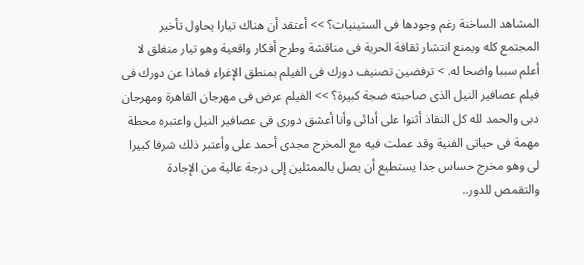المشاهد الساخنة رغم وجودها فى الستينيات؟ >> أعتقد أن هناك تيارا يحاول تأخير المجتمع كله ويمنع انتشار ثقافة الحرية فى مناقشة وطرح أفكار واقعية وهو تيار منغلق لا أعلم سببا واضحا له. > ترفضين تصنيف دورك فى الفيلم بمنطق الإغراء فماذا عن دورك فى فيلم عصافير النيل الذى صاحبته ضجة كبيرة؟ >> الفيلم عرض فى مهرجان القاهرة ومهرجان دبى والحمد لله كل النقاذ أثنوا على أدائى وأنا أعشق دورى فى عصافير النيل واعتبره محطة مهمة فى حياتى الفنية وقد عملت فيه مع المخرج مجدى أحمد على وأعتبر ذلك شرفا كبيرا لى وهو مخرج حساس جدا يستطيع أن يصل بالممثلين إلى درجة عالية من الإجادة والتقمص للدور..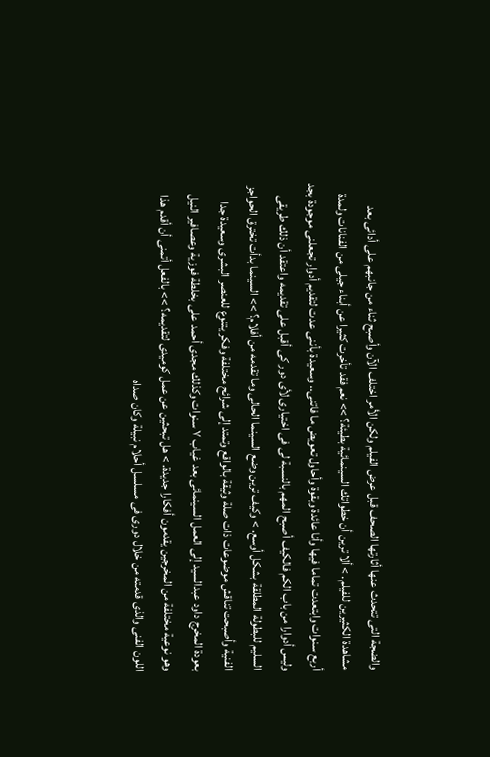والضجة التى تتحدث عنها أثارتها الصحف قبل عرض الفيلم ولكن الأمر اختلف الآن وأصبح ثناء من جانبهم على أدائى بعد مشاهدة الكثيرين للفيلم. > ألا ترين أن خطواتك السينمائية بطيئة؟ >> نعم فقد تأخرت كثيرا عن أبناء جيلى من الفنانات ولمدة أربع سنوات وابتعدت تماما فيها وأنا عائدة وبقوة وأحاول تعويض ما فاتنى.. وسعيدة بأننى عدت لتقديم أدوار تجعلنى موجودة بجد وليس أدوارا من باب الكم فالكيف أصبح المهم بالنسبة لى فى اختيارى لأى دور كى أقبل على تقديمه واعتقد أن ذلك طريقى السليم للبطولة المطلقة بشكل أوسع. > وكيف ترين وضع السينما الحالى وما تقدمه من أفلام؟ >> السينما بدأت تخترق الحواجز الفنية وأصبحت تناقش موضوعات ذات صلة وثيقة بالواقع وتمتد إلى شرائح مختلفة وفكر يتنوع للعنصر البشرى وسعيدة جدا بعودة المخرج داود عبدالسيد إلى العمل السينمائى بعد غياب ٧ سنوات وكذلك مجدى أحمد على بخلطة فوزية وعصافير النيل وهو نوعية مختلفة من المخرجين يقدمون أفكارا جديدة. > هل تبحثين عن عمل كوميدى لتقديمه؟ >> بالفعل أتمنى أن أقدم هذا اللون الفنى والذى قدمته من خلال دورى فى مسلسل أحلام نبيلة وكان صداه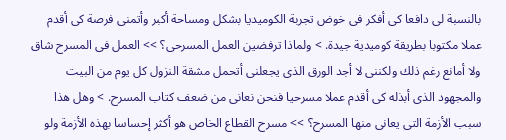بالنسبة لى دافعا كى أفكر فى خوض تجربة الكوميديا بشكل ومساحة أكبر وأتمنى فرصة كى أقدم عملا مكتوبا بطريقة كوميدية جيدة. > ولماذا ترفضين العمل المسرحى؟ >> العمل فى المسرح شاق ولا أمانع رغم ذلك ولكننى لا أجد الورق الذى يجعلنى أتحمل مشقة النزول كل يوم من البيت والمجهود الذى أبذله كى أقدم عملا مسرحيا فنحن نعانى من ضعف كتاب المسرح. > وهل هذا سبب الأزمة التى يعانى منها المسرح؟ >> مسرح القطاع الخاص هو أكثر إحساسا بهذه الأزمة ولو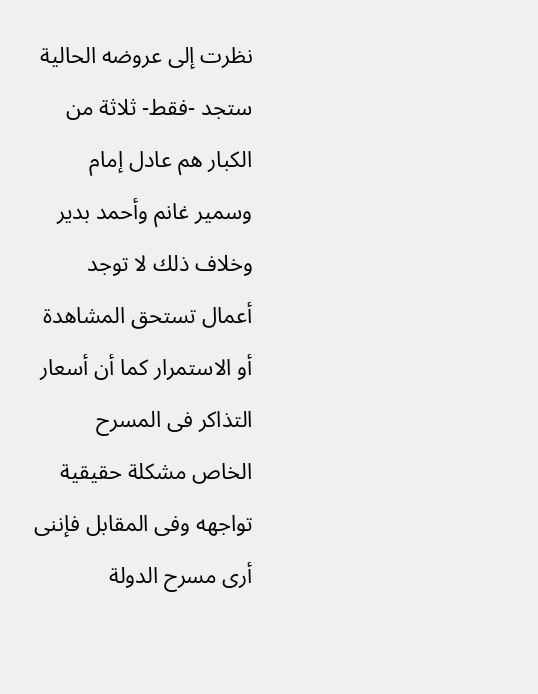نظرت إلى عروضه الحالية ستجد -فقط- ثلاثة من الكبار هم عادل إمام وسمير غانم وأحمد بدير وخلاف ذلك لا توجد أعمال تستحق المشاهدة أو الاستمرار كما أن أسعار التذاكر فى المسرح الخاص مشكلة حقيقية تواجهه وفى المقابل فإننى أرى مسرح الدولة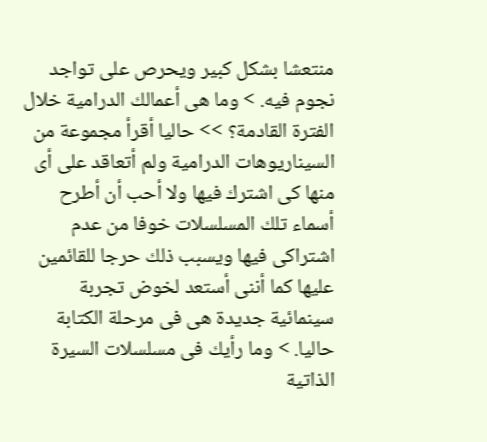منتعشا بشكل كبير ويحرص على تواجد نجوم فيه. > وما هى أعمالك الدرامية خلال الفترة القادمة؟ >> حاليا أقرأ مجموعة من السيناريوهات الدرامية ولم أتعاقد على أى منها كى اشترك فيها ولا أحب أن أطرح أسماء تلك المسلسلات خوفا من عدم اشتراكى فيها ويسبب ذلك حرجا للقائمين عليها كما أننى أستعد لخوض تجربة سينمائية جديدة هى فى مرحلة الكتابة حاليا. > وما رأيك فى مسلسلات السيرة الذاتية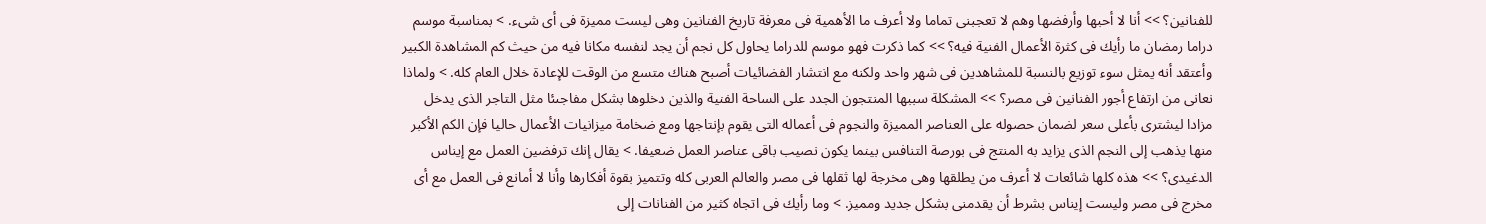للفنانين؟ >> أنا لا أحبها وأرفضها وهم لا تعجبنى تماما ولا أعرف ما الأهمية فى معرفة تاريخ الفنانين وهى ليست مميزة فى أى شىء. > بمناسبة موسم دراما رمضان ما رأيك فى كثرة الأعمال الفنية فيه؟ >> كما ذكرت فهو موسم للدراما يحاول كل نجم أن يجد لنفسه مكانا فيه من حيث كم المشاهدة الكبير وأعتقد أنه يمثل سوء توزيع بالنسبة للمشاهدين فى شهر واحد ولكنه مع انتشار الفضائيات أصبح هناك متسع من الوقت للإعادة خلال العام كله. > ولماذا نعانى من ارتفاع أجور الفنانين فى مصر؟ >> المشكلة سببها المنتجون الجدد على الساحة الفنية والذين دخلوها بشكل مفاجىئا مثل التاجر الذى يدخل مزادا ليشترى بأعلى سعر لضمان حصوله على العناصر المميزة والنجوم فى أعماله التى يقوم بإنتاجها ومع ضخامة ميزانيات الأعمال حاليا فإن الكم الأكبر منها يذهب إلى النجم الذى يزايد به المنتج فى بورصة التنافس بينما يكون نصيب باقى عناصر العمل ضعيفا. > يقال إنك ترفضين العمل مع إيناس الدغيدى؟ >> هذه كلها شائعات لا أعرف من يطلقها وهى مخرجة لها ثقلها فى مصر والعالم العربى كله وتتميز بقوة أفكارها وأنا لا أمانع فى العمل مع أى مخرج فى مصر وليست إيناس بشرط أن يقدمنى بشكل جديد ومميز. > وما رأيك فى اتجاه كثير من الفنانات إلى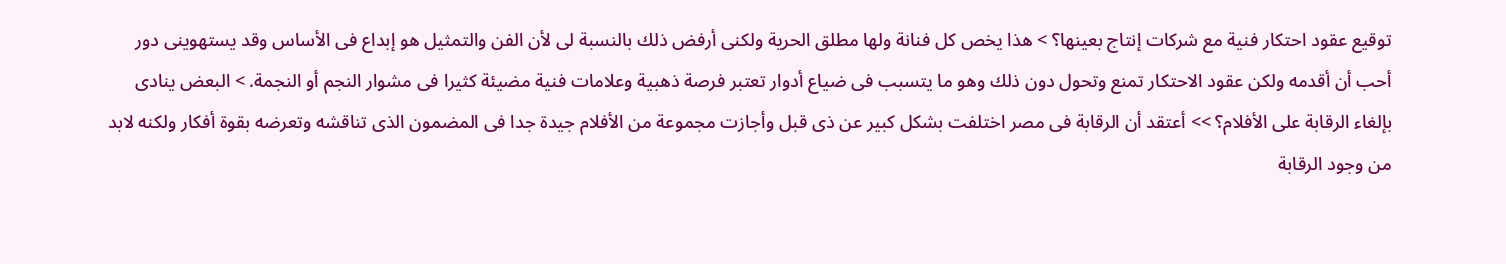توقيع عقود احتكار فنية مع شركات إنتاج بعينها؟ > هذا يخص كل فنانة ولها مطلق الحرية ولكنى أرفض ذلك بالنسبة لى لأن الفن والتمثيل هو إبداع فى الأساس وقد يستهوينى دور أحب أن أقدمه ولكن عقود الاحتكار تمنع وتحول دون ذلك وهو ما يتسبب فى ضياع أدوار تعتبر فرصة ذهبية وعلامات فنية مضيئة كثيرا فى مشوار النجم أو النجمة. > البعض ينادى بإلغاء الرقابة على الأفلام؟ >> أعتقد أن الرقابة فى مصر اختلفت بشكل كبير عن ذى قبل وأجازت مجموعة من الأفلام جيدة جدا فى المضمون الذى تناقشه وتعرضه بقوة أفكار ولكنه لابد من وجود الرقابة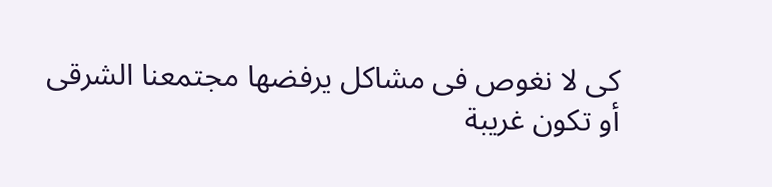كى لا نغوص فى مشاكل يرفضها مجتمعنا الشرقى أو تكون غريبة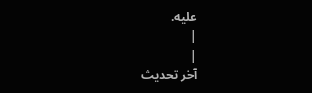عليه.
|
|
آخر تحديث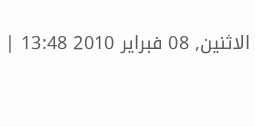الاثنين, 08 فبراير 2010 13:48 |